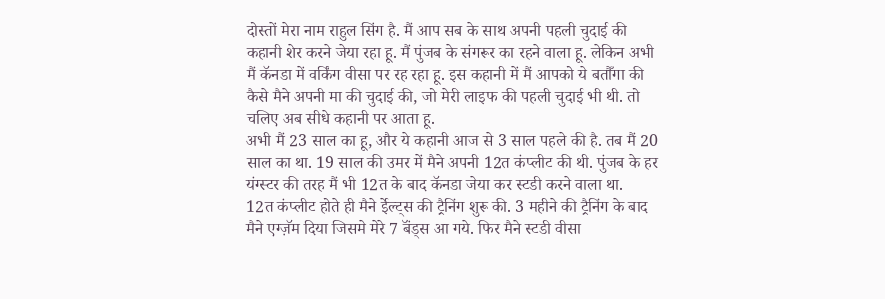दोस्तों मेरा नाम राहुल सिंग है. मैं आप सब के साथ अपनी पहली चुदाई की कहानी शेर करने जेया रहा हू. मैं पुंजब के संगरूर का रहने वाला हू. लेकिन अभी मैं कॅनडा में वर्किंग वीसा पर रह रहा हू. इस कहानी में मैं आपको ये बतौँगा की कैसे मैने अपनी मा की चुदाई की, जो मेरी लाइफ की पहली चुदाई भी थी. तो चलिए अब सीधे कहानी पर आता हू.
अभी मैं 23 साल का हू, और ये कहानी आज से 3 साल पहले की है. तब मैं 20 साल का था. 19 साल की उमर में मैने अपनी 12त कंप्लीट की थी. पुंजब के हर यंग्स्टर की तरह मैं भी 12त के बाद कॅनडा जेया कर स्टडी करने वाला था.
12त कंप्लीट होते ही मैने ईेल्ट्स की ट्रैनिंग शुरू की. 3 महीने की ट्रैनिंग के बाद मैने एग्ज़ॅम दिया जिसमे मेरे 7 बॅंड्स आ गये. फिर मैने स्टडी वीसा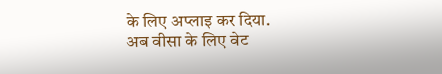के लिए अप्लाइ कर दिया.
अब वीसा के लिए वेट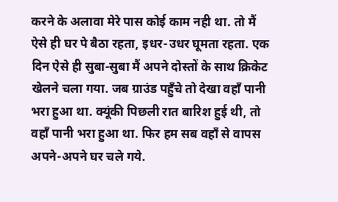करने के अलावा मेरे पास कोई काम नही था. तो मैं ऐसे ही घर पे बैठा रहता, इधर-उधर घूमता रहता. एक दिन ऐसे ही सुबा-सुबा मैं अपने दोस्तों के साथ क्रिकेट खेलने चला गया. जब ग्राउंड पहुँचे तो देखा वहाँ पानी भरा हुआ था. क्यूंकी पिछली रात बारिश हुई थी, तो वहाँ पानी भरा हुआ था. फिर हम सब वहाँ से वापस अपने-अपने घर चले गये.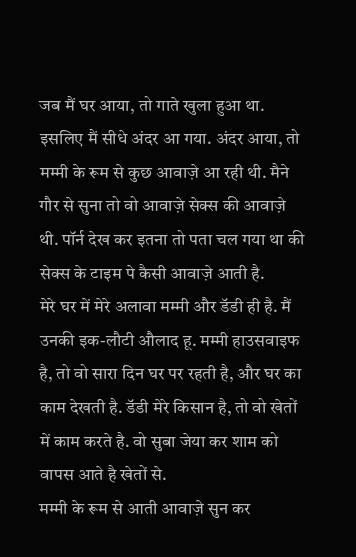जब मैं घर आया, तो गाते खुला हुआ था. इसलिए मैं सीधे अंदर आ गया. अंदर आया, तो मम्मी के रूम से कुछ आवाज़े आ रही थी. मैने गौर से सुना तो वो आवाज़े सेक्स की आवाज़े थी. पॉर्न देख कर इतना तो पता चल गया था की सेक्स के टाइम पे कैसी आवाज़े आती है.
मेरे घर में मेरे अलावा मम्मी और डॅडी ही है. मैं उनकी इक-लौटी औलाद हू. मम्मी हाउसवाइफ है, तो वो सारा दिन घर पर रहती है, और घर का काम देखती है. डॅडी मेरे किसान है, तो वो खेतों में काम करते है. वो सुबा जेया कर शाम को वापस आते है खेतों से.
मम्मी के रूम से आती आवाज़े सुन कर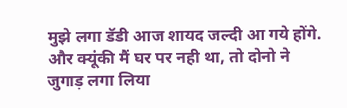मुझे लगा डॅडी आज शायद जल्दी आ गये होंगे. और क्यूंकी मैं घर पर नही था, तो दोनो ने जुगाड़ लगा लिया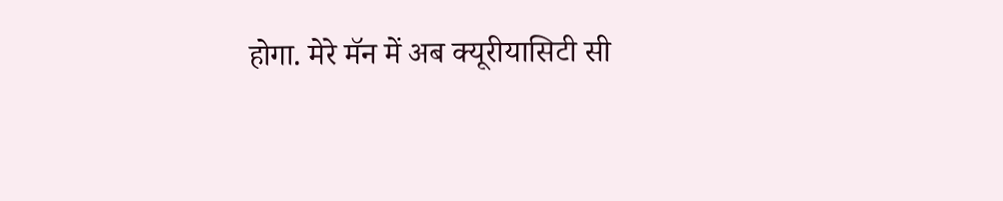होगा. मेरे मॅन में अब क्यूरीयासिटी सी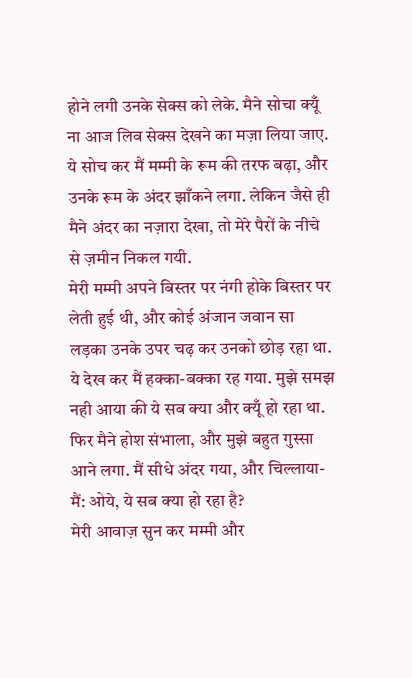होने लगी उनके सेक्स को लेके. मैने सोचा क्यूँ ना आज लिव सेक्स देखने का मज़ा लिया जाए.
ये सोच कर मैं मम्मी के रूम की तरफ बढ़ा, और उनके रूम के अंदर झाँकने लगा. लेकिन जैसे ही मैने अंदर का नज़ारा देखा, तो मेरे पैरों के नीचे से ज़मीन निकल गयी.
मेरी मम्मी अपने बिस्तर पर नंगी होके बिस्तर पर लेती हुई थी, और कोई अंजान जवान सा लड़का उनके उपर चढ़ कर उनको छोड़ रहा था. ये देख कर मैं हक्का-बक्का रह गया. मुझे समझ नही आया की ये सब क्या और क्यूँ हो रहा था.
फिर मैने होश संभाला, और मुझे बहुत गुस्सा आने लगा. मैं सीधे अंदर गया, और चिल्लाया-
मैं: ओये, ये सब क्या हो रहा है?
मेरी आवाज़ सुन कर मम्मी और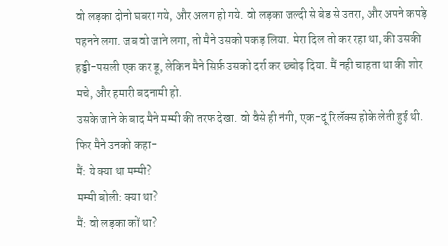वो लड़का दोनो घबरा गये, और अलग हो गये. वो लड़का जल्दी से बेड से उतरा, और अपने कपड़े पहनने लगा. जब वो जाने लगा, तो मैने उसको पकड़ लिया. मेरा दिल तो कर रहा था, की उसकी हड्डी-पसली एक कर डू, लेकिन मैने सिर्फ़ उसको दर्रा कर छ्चोढ़ दिया. मैं नही चाहता था की शोर मचे, और हमारी बदनामी हो.
उसके जाने के बाद मैने मम्मी की तरफ देखा. वो वैसे ही नंगी, एक-दूं रिलॅक्स होके लेती हुई थी. फिर मैने उनको कहा-
मैं: ये क्या था मम्मी?
मम्मी बोली: क्या था?
मैं: वो लड़का कों था?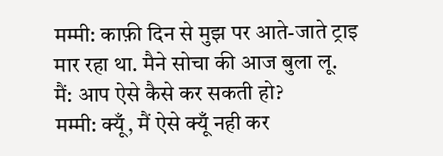मम्मी: काफ़ी दिन से मुझ पर आते-जाते ट्राइ मार रहा था. मैने सोचा की आज बुला लू.
मैं: आप ऐसे कैसे कर सकती हो?
मम्मी: क्यूँ, मैं ऐसे क्यूँ नही कर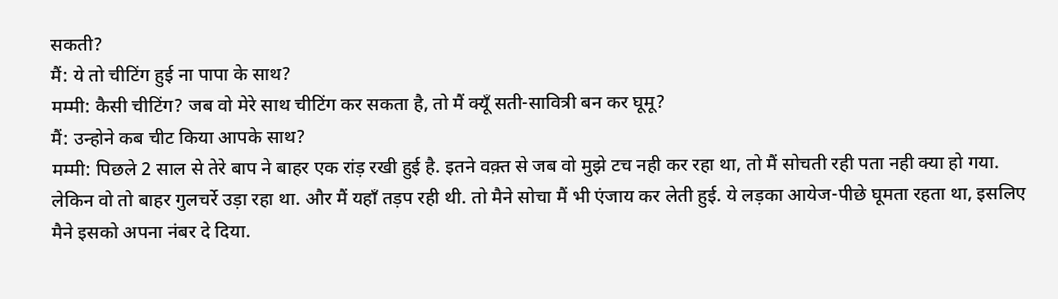सकती?
मैं: ये तो चीटिंग हुई ना पापा के साथ?
मम्मी: कैसी चीटिंग? जब वो मेरे साथ चीटिंग कर सकता है, तो मैं क्यूँ सती-सावित्री बन कर घूमू?
मैं: उन्होने कब चीट किया आपके साथ?
मम्मी: पिछले 2 साल से तेरे बाप ने बाहर एक रांड़ रखी हुई है. इतने वक़्त से जब वो मुझे टच नही कर रहा था, तो मैं सोचती रही पता नही क्या हो गया. लेकिन वो तो बाहर गुलचर्रे उड़ा रहा था. और मैं यहाँ तड़प रही थी. तो मैने सोचा मैं भी एंजाय कर लेती हुई. ये लड़का आयेज-पीछे घूमता रहता था, इसलिए मैने इसको अपना नंबर दे दिया.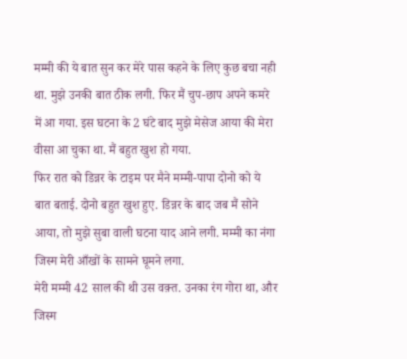मम्मी की ये बात सुन कर मेरे पास कहने के लिए कुछ बचा नही था. मुझे उनकी बात ठीक लगी. फिर मैं चुप-छाप अपने कमरे में आ गया. इस घटना के 2 घंटे बाद मुझे मेसेज आया की मेरा वीसा आ चुका था. मैं बहुत खुश हो गया.
फिर रात को डिन्नर के टाइम पर मैने मम्मी-पापा दोनो को ये बात बताई. दोनो बहुत खुश हुए. डिन्नर के बाद जब मैं सोने आया, तो मुझे सुबा वाली घटना याद आने लगी. मम्मी का नंगा जिस्म मेरी आँखों के सामने घूमने लगा.
मेरी मम्मी 42 साल की थी उस वक़्त. उनका रंग गोरा था, और जिस्म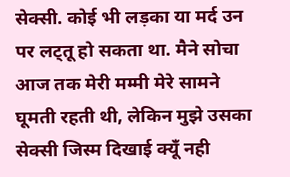सेक्सी. कोई भी लड़का या मर्द उन पर लट्तू हो सकता था. मैने सोचा आज तक मेरी मम्मी मेरे सामने घूमती रहती थी, लेकिन मुझे उसका सेक्सी जिस्म दिखाई क्यूँ नही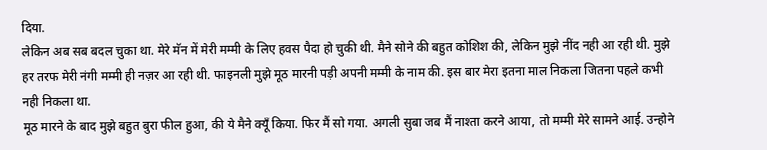दिया.
लेकिन अब सब बदल चुका था. मेरे मॅन में मेरी मम्मी के लिए हवस पैदा हो चुकी थी. मैने सोने की बहुत कोशिश की, लेकिन मुझे नींद नही आ रही थी. मुझे हर तरफ मेरी नंगी मम्मी ही नज़र आ रही थी. फाइनली मुझे मूठ मारनी पड़ी अपनी मम्मी के नाम की. इस बार मेरा इतना माल निकला जितना पहले कभी नही निकला था.
मूठ मारने के बाद मुझे बहुत बुरा फील हुआ, की ये मैने क्यूँ किया. फिर मैं सो गया. अगली सुबा जब मैं नाश्ता करने आया, तो मम्मी मेरे सामने आई. उन्होने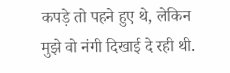कपड़े तो पहने हुए थे, लेकिन मुझे वो नंगी दिखाई दे रही थी.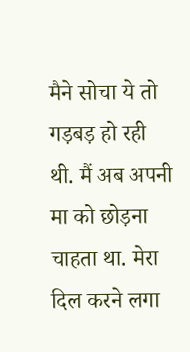मैने सोचा ये तो गड़बड़ हो रही थी. मैं अब अपनी मा को छोड़ना चाहता था. मेरा दिल करने लगा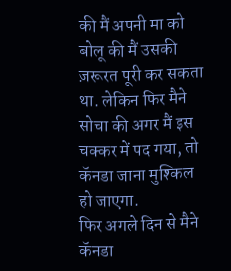की मैं अपनी मा को बोलू की मैं उसकी ज़रूरत पूरी कर सकता था. लेकिन फिर मैने सोचा की अगर मैं इस चक्कर में पद गया, तो कॅनडा जाना मुश्किल हो जाएगा.
फिर अगले दिन से मैने कॅनडा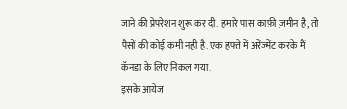जाने की प्रेपरेशन शुरू कर दी. हमारे पास काफ़ी ज़मीन है, तो पैसों की कोई कमी नही है. एक हफ्ते में अरेंज्मेंट करके मैं कॅनडा के लिए निकल गया.
इसके आयेज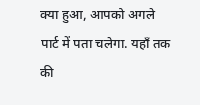क्या हुआ, आपको अगले पार्ट में पता चलेगा. यहाँ तक की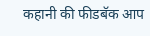कहानी की फीडबॅक आप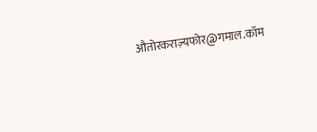औतोरकराज़्यफोर@गमाल.कॉम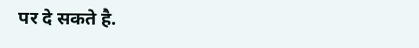पर दे सकते है.